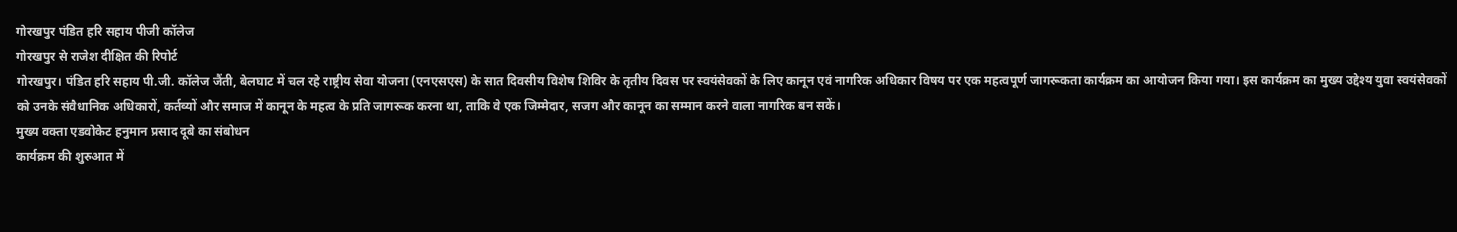गोरखपुर पंडित हरि सहाय पीजी कॉलेज
गोरखपुर से राजेश दीक्षित की रिपोर्ट
गोरखपुर। पंडित हरि सहाय पी.जी. कॉलेज जैंती, बेलघाट में चल रहे राष्ट्रीय सेवा योजना (एनएसएस) के सात दिवसीय विशेष शिविर के तृतीय दिवस पर स्वयंसेवकों के लिए कानून एवं नागरिक अधिकार विषय पर एक महत्वपूर्ण जागरूकता कार्यक्रम का आयोजन किया गया। इस कार्यक्रम का मुख्य उद्देश्य युवा स्वयंसेवकों को उनके संवैधानिक अधिकारों, कर्तव्यों और समाज में कानून के महत्व के प्रति जागरूक करना था, ताकि वे एक जिम्मेदार, सजग और कानून का सम्मान करने वाला नागरिक बन सकें।
मुख्य वक्ता एडवोकेट हनुमान प्रसाद दूबे का संबोधन
कार्यक्रम की शुरुआत में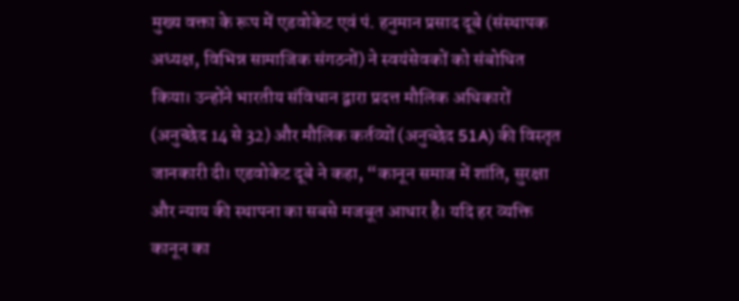मुख्य वक्ता के रूप में एडवोकेट एवं पं. हनुमान प्रसाद दूबे (संस्थापक अध्यक्ष, विभिन्न सामाजिक संगठनों) ने स्वयंसेवकों को संबोधित किया। उन्होंने भारतीय संविधान द्वारा प्रदत्त मौलिक अधिकारों (अनुच्छेद 14 से 32) और मौलिक कर्तव्यों (अनुच्छेद 51A) की विस्तृत जानकारी दी। एडवोकेट दूबे ने कहा, “कानून समाज में शांति, सुरक्षा और न्याय की स्थापना का सबसे मजबूत आधार है। यदि हर व्यक्ति कानून का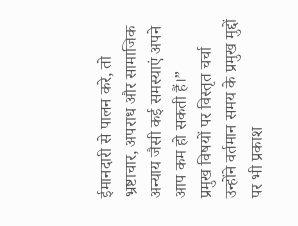ईमानदारी से पालन करे, तो भ्रष्टाचार, अपराध और सामाजिक अन्याय जैसी कई समस्याएं अपने आप कम हो सकती हैं।”
प्रमुख विषयों पर विस्तृत चर्चा
उन्होंने वर्तमान समय के प्रमुख मुद्दों पर भी प्रकाश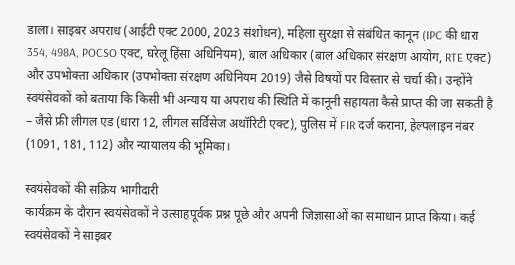डाला। साइबर अपराध (आईटी एक्ट 2000, 2023 संशोधन), महिला सुरक्षा से संबंधित कानून (IPC की धारा 354, 498A, POCSO एक्ट, घरेलू हिंसा अधिनियम), बाल अधिकार (बाल अधिकार संरक्षण आयोग, RTE एक्ट) और उपभोक्ता अधिकार (उपभोक्ता संरक्षण अधिनियम 2019) जैसे विषयों पर विस्तार से चर्चा की। उन्होंने स्वयंसेवकों को बताया कि किसी भी अन्याय या अपराध की स्थिति में कानूनी सहायता कैसे प्राप्त की जा सकती है – जैसे फ्री लीगल एड (धारा 12, लीगल सर्विसेज अथॉरिटी एक्ट), पुलिस में FIR दर्ज कराना, हेल्पलाइन नंबर (1091, 181, 112) और न्यायालय की भूमिका।

स्वयंसेवकों की सक्रिय भागीदारी
कार्यक्रम के दौरान स्वयंसेवकों ने उत्साहपूर्वक प्रश्न पूछे और अपनी जिज्ञासाओं का समाधान प्राप्त किया। कई स्वयंसेवकों ने साइबर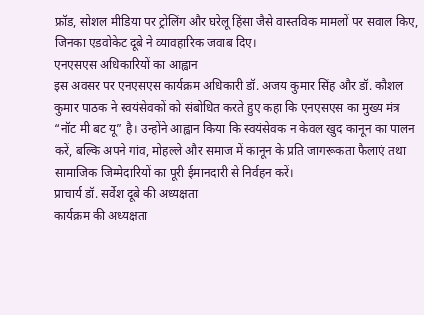फ्रॉड, सोशल मीडिया पर ट्रोलिंग और घरेलू हिंसा जैसे वास्तविक मामलों पर सवाल किए, जिनका एडवोकेट दूबे ने व्यावहारिक जवाब दिए।
एनएसएस अधिकारियों का आह्वान
इस अवसर पर एनएसएस कार्यक्रम अधिकारी डॉ. अजय कुमार सिंह और डॉ. कौशल कुमार पाठक ने स्वयंसेवकों को संबोधित करते हुए कहा कि एनएसएस का मुख्य मंत्र “नॉट मी बट यू” है। उन्होंने आह्वान किया कि स्वयंसेवक न केवल खुद कानून का पालन करें, बल्कि अपने गांव, मोहल्ले और समाज में कानून के प्रति जागरूकता फैलाएं तथा सामाजिक जिम्मेदारियों का पूरी ईमानदारी से निर्वहन करें।
प्राचार्य डॉ. सर्वेश दूबे की अध्यक्षता
कार्यक्रम की अध्यक्षता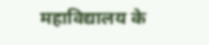महाविद्यालय के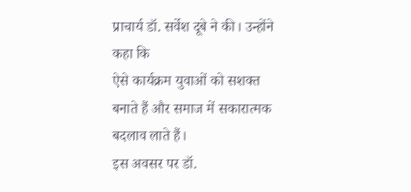प्राचार्य डॉ. सर्वेश दूबे ने की। उन्होंने कहा कि
ऐसे कार्यक्रम युवाओं को सशक्त बनाते हैं और समाज में सकारात्मक बदलाव लाते हैं।
इस अवसर पर डॉ.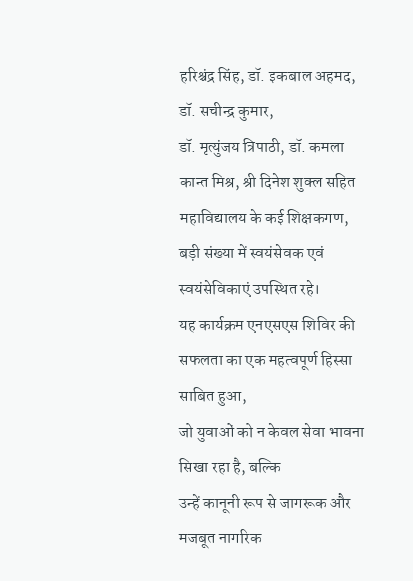हरिश्चंद्र सिंह, डॉ. इकबाल अहमद, डॉ. सचीन्द्र कुमार,
डॉ. मृत्युंजय त्रिपाठी, डॉ. कमला कान्त मिश्र, श्री दिनेश शुक्ल सहित महाविद्यालय के कई शिक्षकगण,
बड़ी संख्या में स्वयंसेवक एवं स्वयंसेविकाएं उपस्थित रहे।
यह कार्यक्रम एनएसएस शिविर की सफलता का एक महत्वपूर्ण हिस्सा साबित हुआ,
जो युवाओं को न केवल सेवा भावना सिखा रहा है, बल्कि
उन्हें कानूनी रूप से जागरूक और मजबूत नागरिक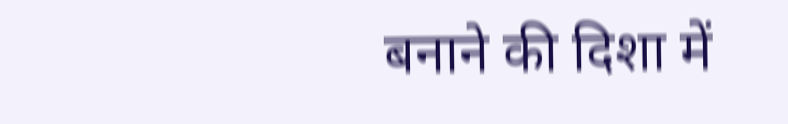बनाने की दिशा में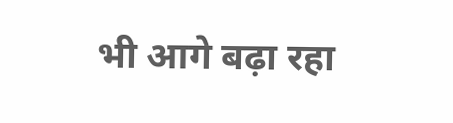भी आगे बढ़ा रहा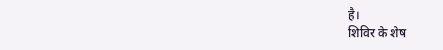है।
शिविर के शेष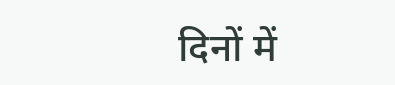दिनों में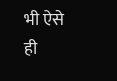भी ऐसे ही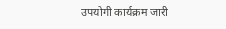उपयोगी कार्यक्रम जारी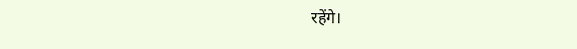रहेंगे।